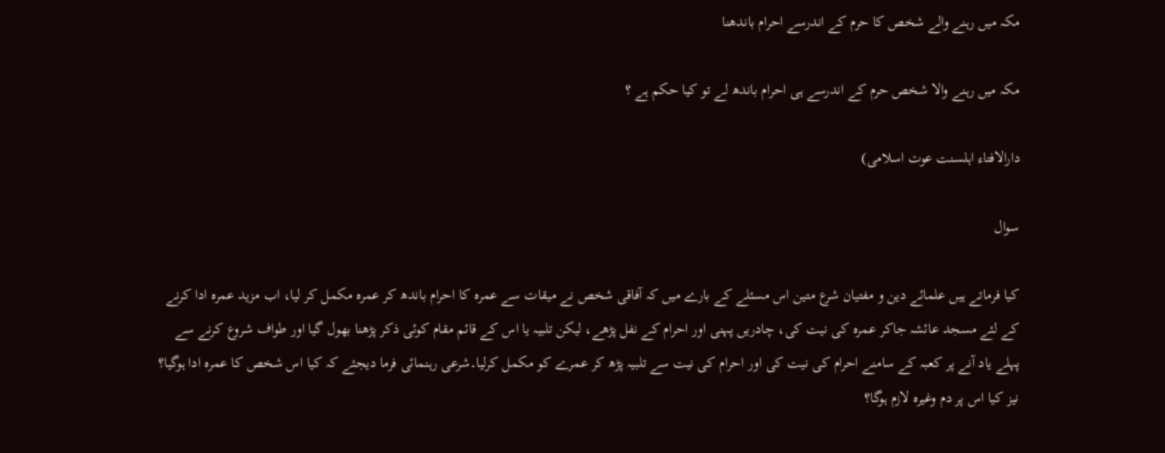مکہ میں رہنے والے شخص کا حرم کے اندرسے احرام باندھنا

مکہ میں رہنے والا شخص حرم کے اندرسے ہی احرام باندھ لے تو کیا حکم ہے ؟

دارالافتاء اہلسنت عوت اسلامی)

سوال

کیا فرماتے ہیں علمائے دین و مفتیان شرع متین اس مسئلے کے بارے میں کہ آفاقی شخص نے میقات سے عمرہ کا احرام باندھ کر عمرہ مکمل کر لیا، اب مزید عمرہ ادا کرنے کے لئے مسجد عائشہ جاکر عمرہ کی نیت کی، چادریں پہنی اور احرام کے نفل پڑھے، لیکن تلبیہ یا اس کے قائم مقام کوئی ذکر پڑھنا بھول گیا اور طواف شروع کرنے سے پہلے یاد آنے پر کعبہ کے سامنے احرام کی نیت کی اور احرام کی نیت سے تلبیہ پڑھ کر عمرے کو مکمل کرلیا۔شرعی رہنمائی فرما دیجئے کہ کیا اس شخص کا عمرہ ادا ہوگیا؟ نیز کیا اس پر دم وغیرہ لازم ہوگا؟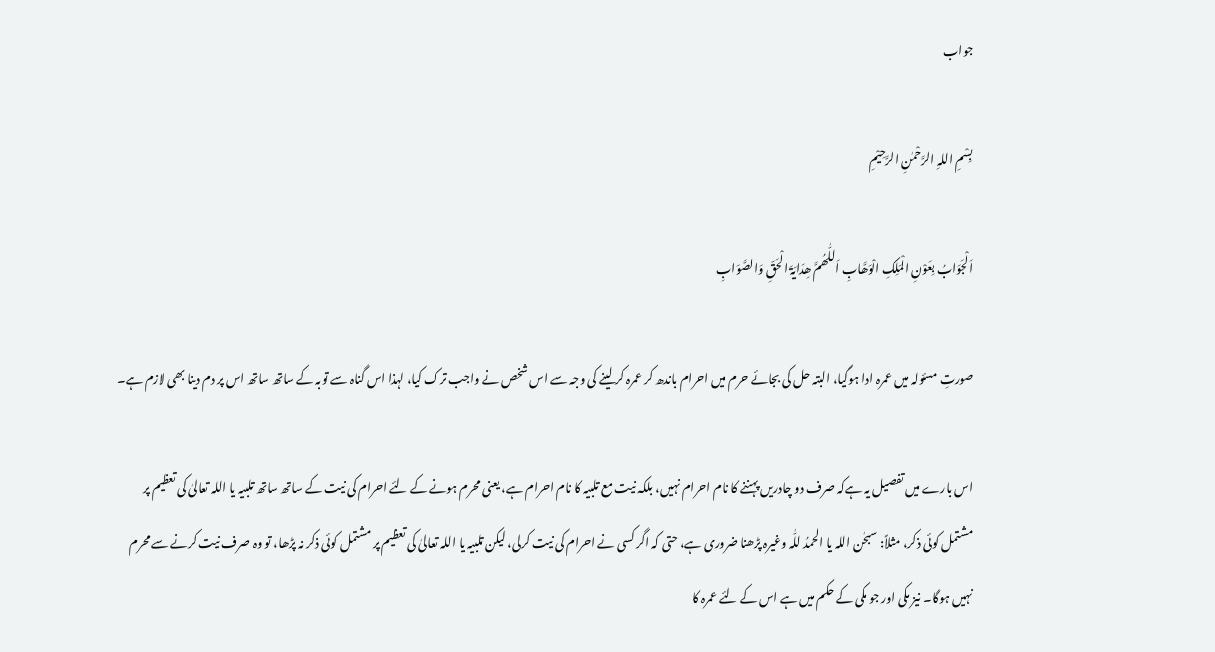جواب

بِسْمِ اللہِ الرَّحْمٰنِ الرَّحِیْمِ

اَلْجَوَابُ بِعَوْنِ الْمَلِکِ الْوَھَّابِ اَللّٰھُمَّ ھِدَایَۃَ الْحَقِّ وَالصَّوَابِ

صورتِ مسئولہ میں عمرہ ادا ہوگیا، البتہ حل کی بجائے حرم میں احرام باندھ کر عمرہ کر لینے کی وجہ سے اس شخص نے واجب ترک کیا، لہذا اس گناہ سے توبہ کے ساتھ ساتھ اس پر دم دینا بھی لازم ہے۔

اس بارے میں تفصیل یہ ہےکہ صرف دو چادریں پہننے کا نام احرام نہیں، بلکہ نیت مع تلبیہ کا نام احرام ہے، یعنی محرم ہونے کے لئے احرام کی نیت کے ساتھ ساتھ تلبیہ یا اللہ تعالیٰ کی تعظیم پر مشتمل کوئی ذکر، مثلاً: سبحٰن اللہ یا الحمدُ للّٰہ وغیرہ پڑھنا ضروری ہے، حتی کہ اگر کسی نے احرام کی نیت کرلی، لیکن تلبیہ یا اللہ تعالیٰ کی تعظیم پر مشتمل کوئی ذکر نہ پڑھا، تو وہ صرف نیت کرنے سے محرم نہیں ہوگا۔ نیز مکی اور جو مکی کے حکم میں ہے اس کے لئے عمرہ کا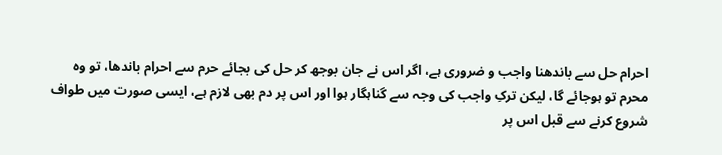احرام حل سے باندھنا واجب و ضروری ہے، اگر اس نے جان بوجھ کر حل کی بجائے حرم سے احرام باندھا، تو وہ محرم تو ہوجائے گا، لیکن ترکِ واجب کی وجہ سے گناہگار ہوا اور اس پر دم بھی لازم ہے، ایسی صورت میں طواف شروع کرنے سے قبل اس پر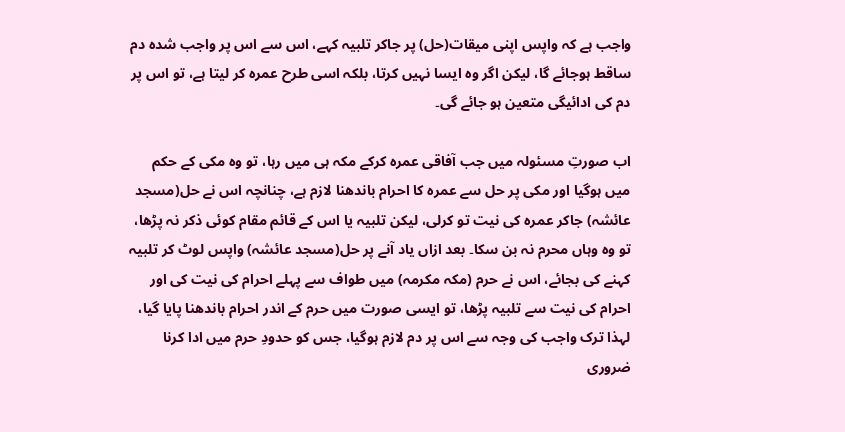واجب ہے کہ واپس اپنی میقات(حل) پر جاکر تلبیہ کہے، اس سے اس پر واجب شدہ دم ساقط ہوجائے گا، لیکن اگر وہ ایسا نہیں کرتا، بلکہ اسی طرح عمرہ کر لیتا ہے، تو اس پر دم کی ادائیگی متعین ہو جائے گی۔

اب صورتِ مسئولہ میں جب آفاقی عمرہ کرکے مکہ ہی میں رہا، تو وہ مکی کے حکم میں ہوگیا اور مکی پر حل سے عمرہ کا احرام باندھنا لازم ہے، چنانچہ اس نے حل(مسجد عائشہ) جاکر عمرہ کی نیت تو کرلی، لیکن تلبیہ یا اس کے قائم مقام کوئی ذکر نہ پڑھا، تو وہ وہاں محرم نہ بن سکا۔ بعد ازاں یاد آنے پر حل(مسجد عائشہ) واپس لوٹ کر تلبیہ کہنے کی بجائے، اس نے حرم (مکہ مکرمہ) میں طواف سے پہلے احرام کی نیت کی اور احرام کی نیت سے تلبیہ پڑھا، تو ایسی صورت میں حرم کے اندر احرام باندھنا پایا گیا، لہذا ترک واجب کی وجہ سے اس پر دم لازم ہوگیا، جس کو حدودِ حرم میں ادا کرنا ضروری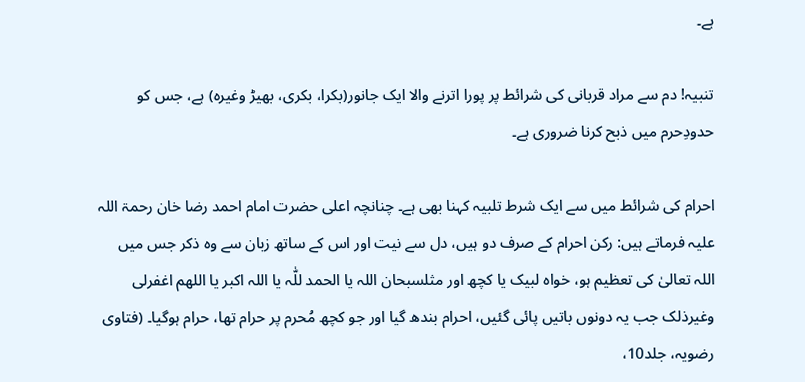ہے۔

تنبیہ! دم سے مراد قربانی کی شرائط پر پورا اترنے والا ایک جانور(بکرا، بکری، بھیڑ وغیرہ) ہے، جس کو حدودِحرم میں ذبح کرنا ضروری ہے۔

احرام کی شرائط میں سے ایک شرط تلبیہ کہنا بھی ہے۔ چنانچہ اعلی حضرت امام احمد رضا خان رحمۃ اللہ علیہ فرماتے ہیں: رکن احرام کے صرف دو ہیں، دل سے نیت اور اس کے ساتھ زبان سے وہ ذکر جس میں اللہ تعالیٰ کی تعظیم ہو، خواہ لبیک یا کچھ اور مثلسبحان اللہ یا الحمد للّٰہ یا اللہ اکبر یا اللھم اغفرلی وغیرذلک جب یہ دونوں باتیں پائی گئیں، احرام بندھ گیا اور جو کچھ مُحرم پر حرام تھا، حرام ہوگیا۔ (فتاوی رضویہ، جلد10،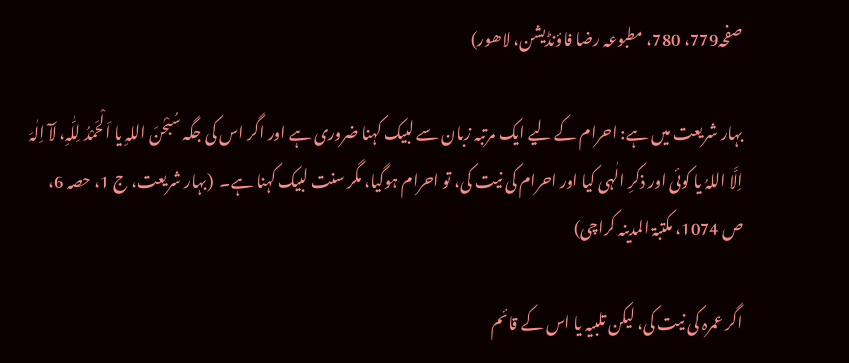صفحہ779، 780، مطبوعہ رضا فاؤنڈیشن، لاھور)

بہار شریعت میں ہے: احرام کے لیے ایک مرتبہ زبان سے لبیک کہنا ضروری ہے اور اگر اس کی جگہ سُبْحٰنَ اللہِ یا اَلْحَمْدُ لِلّٰہِ، لَآ اِلٰہَ اِلَّا اللہُ یا کوئی اور ذکرِ الٰہی کیا اور احرام کی نیت کی، تو احرام ہوگیا، مگر سنت لبیک کہنا ہے۔  (بہار شریعت، ج 1، حصہ 6، ص 1074، مکتبۃ المدینہ کراچی)

اگر عمرہ کی نیت کی، لیکن تلبیہ یا اس کے قائم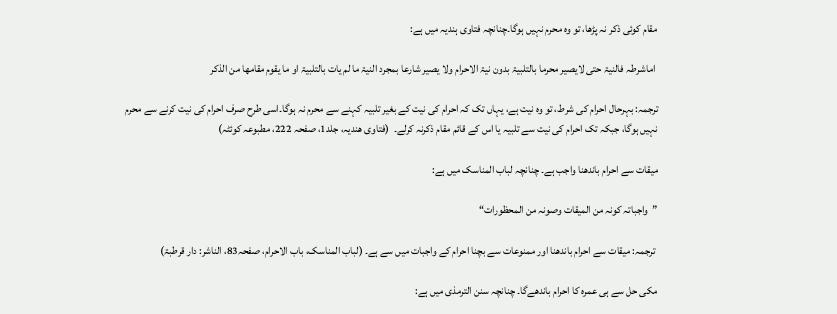مقام کوئی ذکر نہ پڑھا، تو وہ محرم نہیں ہوگا۔چنانچہ فتاوی ہندیہ میں ہے:

 اماشرطہ فالنیۃ حتی لایصیر محرما بالتلبیۃ بدون نیۃ الاحرام ولا یصیر شارعا بمجرد النیۃ ما لم یات بالتلبیۃ او ما یقوم مقامھا من الذکر

ترجمہ: بہرحال احرام کی شرط، تو وہ نیت ہے، یہاں تک کہ احرام کی نیت کے بغیر تلبیہ کہنے سے محرم نہ ہوگا۔اسی طرح صرف احرام کی نیت کرنے سے محرم نہیں ہوگا، جبکہ تک احرام کی نیت سے تلبیہ یا اس کے قائم مقام ذکرنہ کرلے۔  (فتاوی ھندیہ، جلد1، صفحہ 222، مطبوعہ کوئٹہ)

میقات سے احرام باندھنا واجب ہے۔ چنانچہ لباب المناسک میں ہے:

”واجباتہ کونہ من المیقات وصونہ من المحظورات“

 ترجمہ: میقات سے احرام باندھنا اور ممنوعات سے بچنا احرام کے واجبات میں سے ہے۔ (لباب المناسک، باب الاحرام، صفحہ83، الناشر: دار قرطبۃ)

مکی حل سے ہی عمرہ کا احرام باندھےگا۔ چنانچہ سنن الترمذی میں ہے: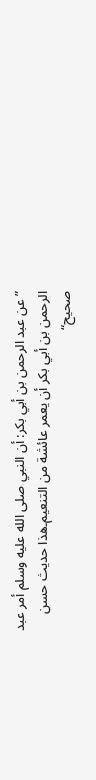”عن عبد الرحمن بن أبي بكر: أن النبي صلى الله عليه وسلم أمر عبد الرحمن بن أبي بكر أن يعمر ‌عائشة ‌من ‌التنعيم۔هذا حديث حسن صحيح“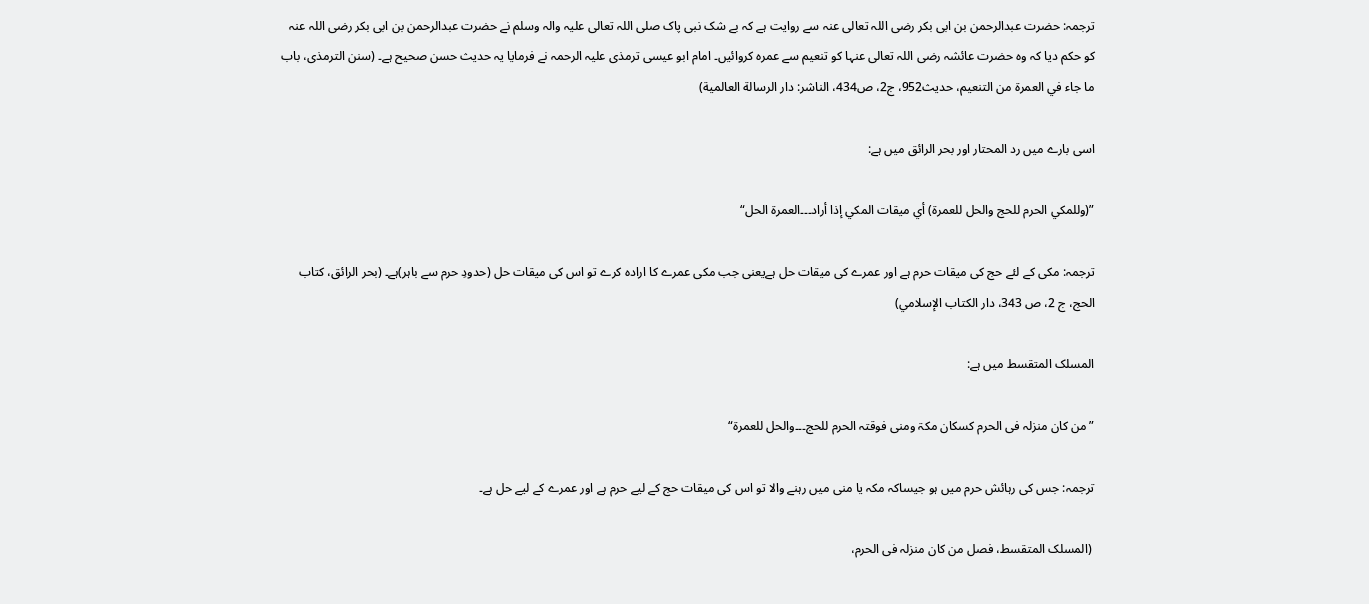ترجمہ: حضرت عبدالرحمن بن ابی بکر رضی اللہ تعالی عنہ سے روایت ہے کہ بے شک نبی پاک صلی اللہ تعالی علیہ والہ وسلم نے حضرت عبدالرحمن بن ابی بکر رضی اللہ عنہ کو حکم دیا کہ وہ حضرت عائشہ رضی اللہ تعالی عنہا کو تنعیم سے عمرہ کروائیں۔ امام ابو عیسی ترمذی علیہ الرحمہ نے فرمایا یہ حدیث حسن صحیح ہے۔ (سنن الترمذی، باب ما جاء في العمرة من التنعيم، حدیث952، ج2، ص434، الناشر: دار الرسالة العالمية)

اسی بارے میں رد المحتار اور بحر الرائق میں ہے:

”(وللمكي الحرم للحج والحل للعمرة) أي ميقات المكي إذا أراد۔۔۔العمرة الحل“

ترجمہ: مکی کے لئے حج کی میقات حرم ہے اور عمرے کی میقات حل ہےیعنی جب مکی عمرے کا ارادہ کرے تو اس کی میقات حل (حدودِ حرم سے باہر)ہے۔ (بحر الرائق، کتاب الحج، ج 2، ص 343، دار الكتاب الإسلامي)

المسلک المتقسط میں ہے:

”من کان منزلہ فی الحرم کسکان مکۃ ومنی فوقتہ الحرم للحج۔۔۔والحل للعمرۃ“

ترجمہ: جس کی رہائش حرم میں ہو جیساکہ مکہ یا منی میں رہنے والا تو اس کی میقات حج کے لیے حرم ہے اور عمرے کے لیے حل ہے۔

 (المسلک المتقسط، فصل من کان منزلہ فی الحرم،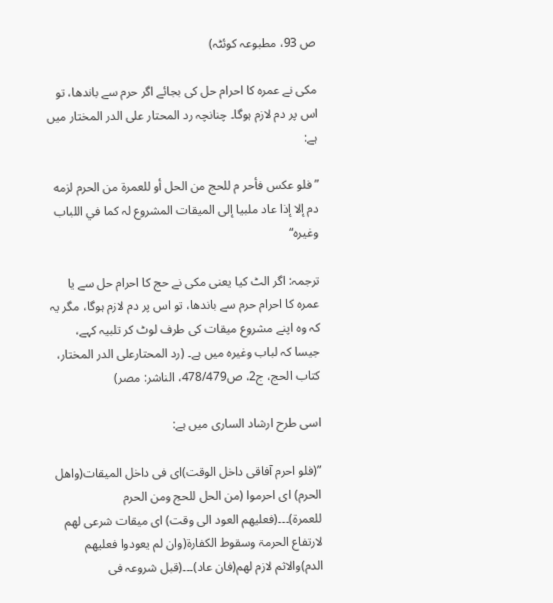ص 93، مطبوعہ کوئٹہ)

مکی نے عمرہ کا احرام حل کی بجائے اگر حرم سے باندھا، تو اس پر دم لازم ہوگا۔ چنانچہ رد المحتار على الدر المختار میں ہے:

”فلو عكس فأحر م للحج من الحل أو للعمرة من الحرم لزمه دم إلا إذا عاد ملبيا إلى الميقات المشروع لہ كما في اللباب وغيره“

ترجمہ: اگر الٹ کیا یعنی مکی نے حج کا احرام حل سے یا عمرہ کا احرام حرم سے باندھا، تو اس پر دم لازم ہوگا، مگر یہ کہ وہ اپنے مشروع میقات کی طرف لوٹ کر تلبیہ کہے، جیسا کہ لباب وغیرہ میں ہے۔ (رد المحتارعلى الدر المختار، کتاب الحج، ج2، ص478/479، الناشر: مصر)

اسی طرح ارشاد الساری میں ہے:

”(فلو احرم آفاقی داخل الوقت)ای فی داخل المیقات(واھل الحرم) ای احرموا (من الحل للحج ومن الحرم للعمرۃ)۔۔۔(فعلیھم العود الی وقت) ای میقات شرعی لھم لارتفاع الحرمۃ وسقوط الکفارۃ(وان لم یعودوا فعلیھم الدم)والاثم لازم لھم(فان عاد)۔۔۔(قبل شروعہ فی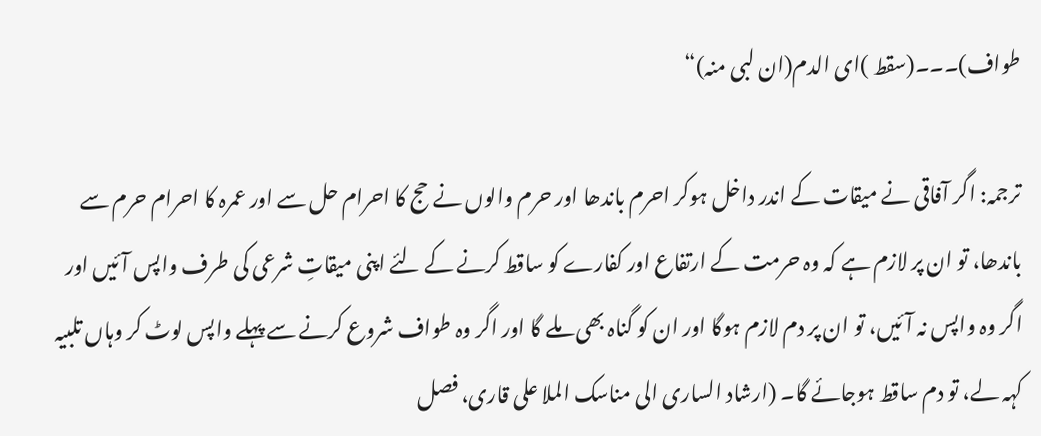طواف)۔۔۔(سقط )ای الدم(ان لبی منہ)“

ترجمہ: اگر آفاقی نے میقات کے اندر داخل ہوکر احرم باندھا اور حرم والوں نے حج کا احرام حل سے اور عمرہ کا احرام حرم سے باندھا، تو ان پر لازم ہے کہ وہ حرمت کے ارتفاع اور کفارے کو ساقط کرنے کے لئے اپنی میقاتِ شرعی کی طرف واپس آئیں اور اگر وہ واپس نہ آئیں، تو ان پر دم لازم ہوگا اور ان کو گناہ بھی ملے گا اور اگر وہ طواف شروع کرنے سے پہلے واپس لوٹ کر وہاں تلبیہ کہہ لے، تو دم ساقط ہوجائے گا۔ (ارشاد الساری الی مناسک الملا علی قاری، فصل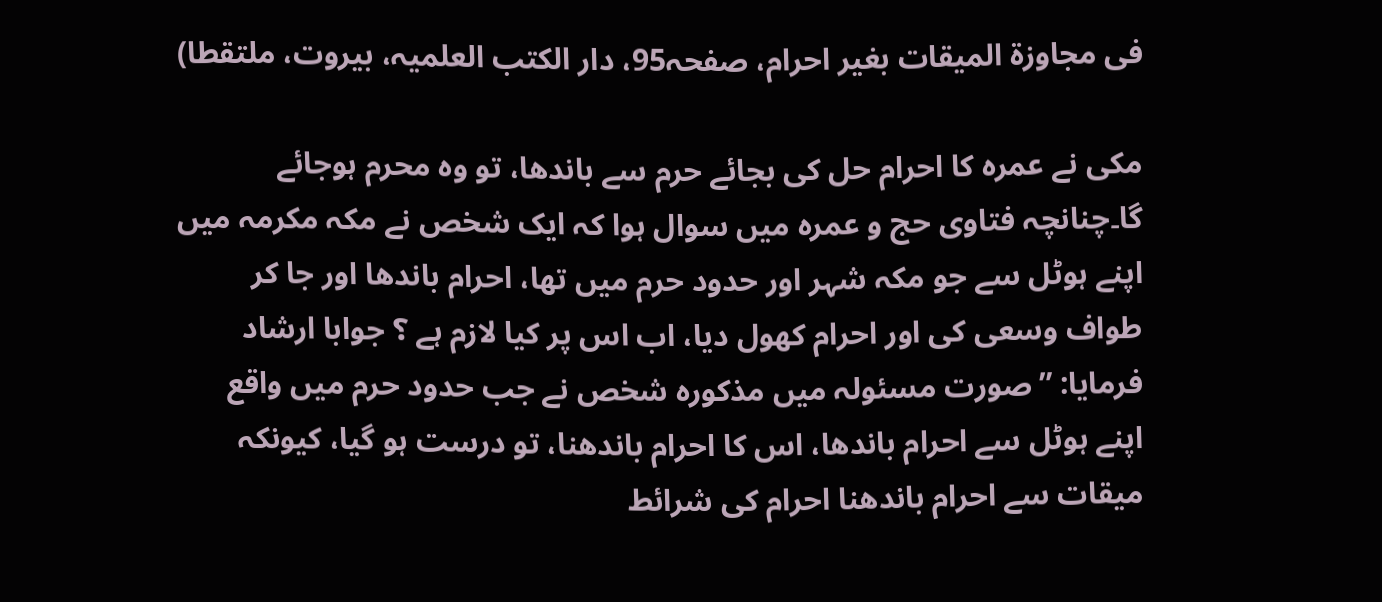فی مجاوزۃ المیقات بغیر احرام، صفحہ95، دار الکتب العلمیہ، بیروت، ملتقطا)

مکی نے عمرہ کا احرام حل کی بجائے حرم سے باندھا، تو وہ محرم ہوجائے گا۔چنانچہ فتاوی حج و عمرہ میں سوال ہوا کہ ایک شخص نے مکہ مکرمہ میں اپنے ہوٹل سے جو مکہ شہر اور حدود حرم میں تھا، احرام باندھا اور جا کر طواف وسعی کی اور احرام کھول دیا، اب اس پر کیا لازم ہے ؟ جوابا ارشاد فرمایا: ”صورت مسئولہ میں مذکورہ شخص نے جب حدود حرم میں واقع اپنے ہوٹل سے احرام باندھا، اس کا احرام باندھنا، تو درست ہو گیا، کیونکہ میقات سے احرام باندھنا احرام کی شرائط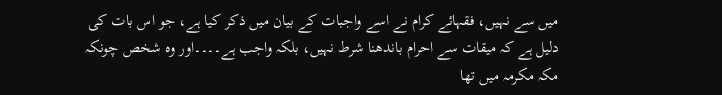میں سے نہیں، فقہائے کرام نے اسے واجبات کے بیان میں ذکر کیا ہے، جو اس بات کی دلیل ہے کہ میقات سے احرام باندھنا شرط نہیں، بلکہ واجب ہے۔۔۔۔اور وہ شخص چونکہ مکہ مکرمہ میں تھا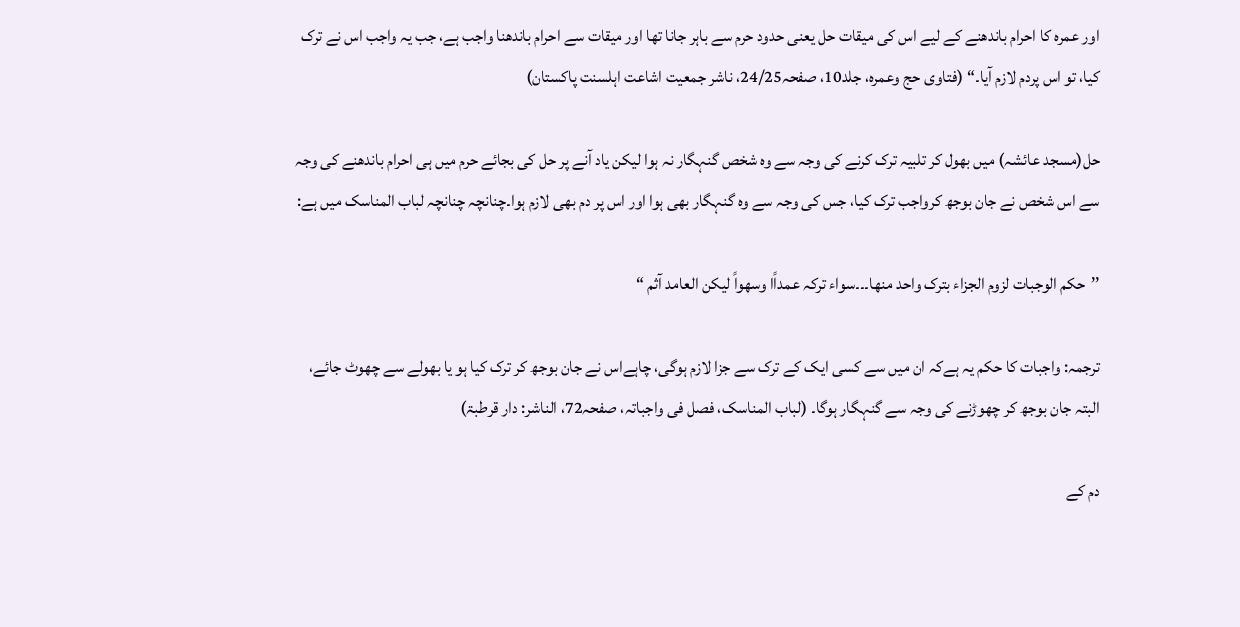اور عمرہ کا احرام باندھنے کے لیے اس کی میقات حل یعنی حدود حرم سے باہر جانا تھا اور میقات سے احرام باندھنا واجب ہے، جب یہ واجب اس نے ترک کیا، تو اس پردم لازم آیا۔“ (فتاوی حج وعمرہ، جلد10، صفحہ24/25، ناشر جمعیت اشاعت اہلسنت پاکستان)

حل(مسجد عائشہ) میں بھول کر تلبیہ ترک کرنے کی وجہ سے وہ شخص گنہگار نہ ہوا لیکن یاد آنے پر حل کی بجائے حرم میں ہی احرام باندھنے کی وجہ سے اس شخص نے جان بوجھ کرواجب ترک کیا، جس کی وجہ سے وہ گنہگار بھی ہوا اور اس پر دم بھی لازم ہوا۔چنانچہ چنانچہ لباب المناسک میں ہے:

’’حکم الوجبات لزوم الجزاء بترک واحد منھا۔۔۔سواء ترکہ عمداًا وسھواً لیکن العامد آثم “

ترجمہ: واجبات کا حکم یہ ہےکہ ان میں سے کسی ایک کے ترک سے جزا لازم ہوگی، چاہےاس نے جان بوجھ کر ترک کیا ہو یا بھولے سے چھوٹ جائے، البتہ جان بوجھ کر چھوڑنے کی وجہ سے گنہگار ہوگا۔ (لباب المناسک، فصل فی واجباتہ، صفحہ72، الناشر: دار قرطبۃ)

دم کے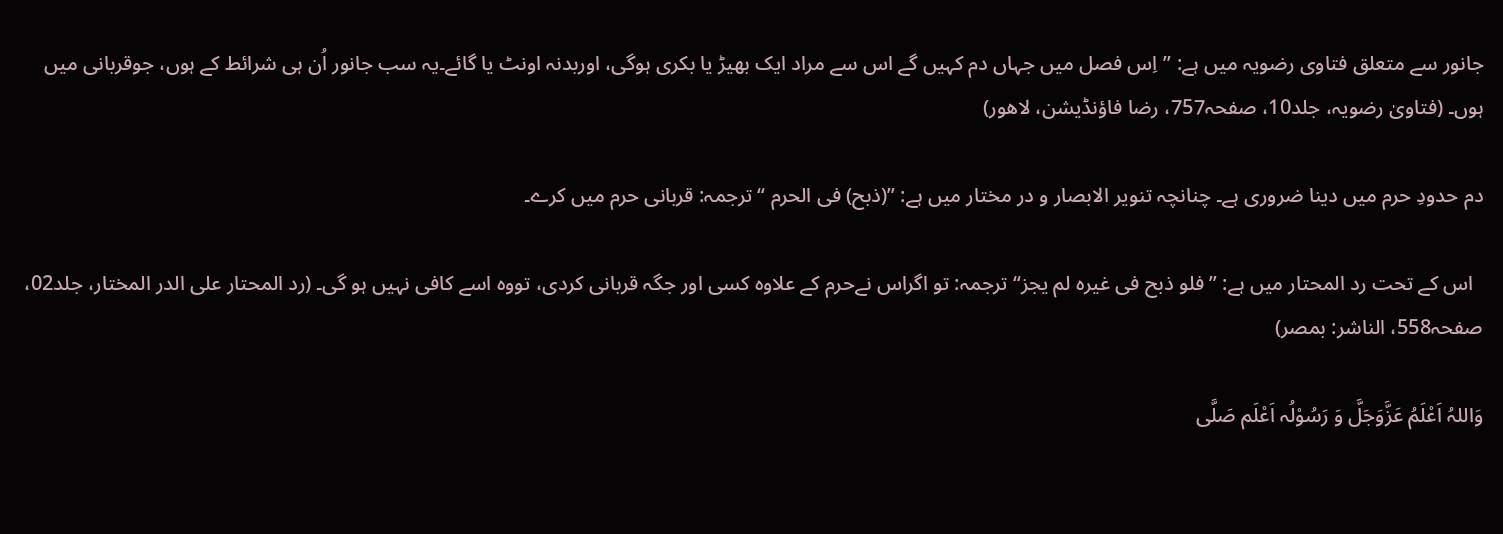جانور سے متعلق فتاوی رضویہ میں ہے: ’’اِس فصل میں جہاں دم کہیں گے اس سے مراد ایک بھیڑ یا بکری ہوگی، اوربدنہ اونٹ یا گائے۔یہ سب جانور اُن ہی شرائط کے ہوں، جوقربانی میں ہوں۔ (فتاویٰ رضویہ، جلد10، صفحہ757، رضا فاؤنڈیشن، لاھور)

دم حدودِ حرم میں دینا ضروری ہے۔ چنانچہ تنویر الابصار و در مختار میں ہے: ”(ذبح) فی الحرم “ ترجمہ: قربانی حرم میں کرے۔

  اس کے تحت رد المحتار میں ہے: ”فلو ذبح فی غیرہ لم یجز“ ترجمہ: تو اگراس نےحرم کے علاوہ کسی اور جگہ قربانی کردی، تووہ اسے کافی نہیں ہو گی۔ (رد المحتار على الدر المختار، جلد02، صفحہ558، الناشر: بمصر)

وَاللہُ اَعْلَمُ عَزَّوَجَلَّ وَ رَسُوْلُہ اَعْلَم صَلَّی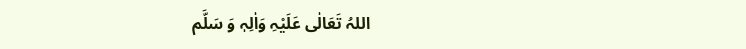اللہُ تَعَالٰی عَلَیْہِ وَاٰلِہٖ وَ سَلَّم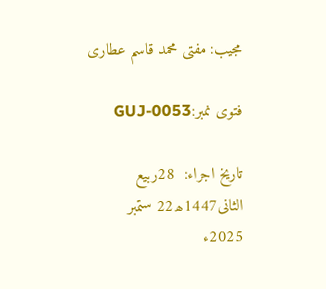مجیب: مفتی محمد قاسم عطاری

فتوی نمبر:GUJ-0053

تاریخ اجراء:  28ربیع الثانی1447ھ22 ستمبر 2025ء